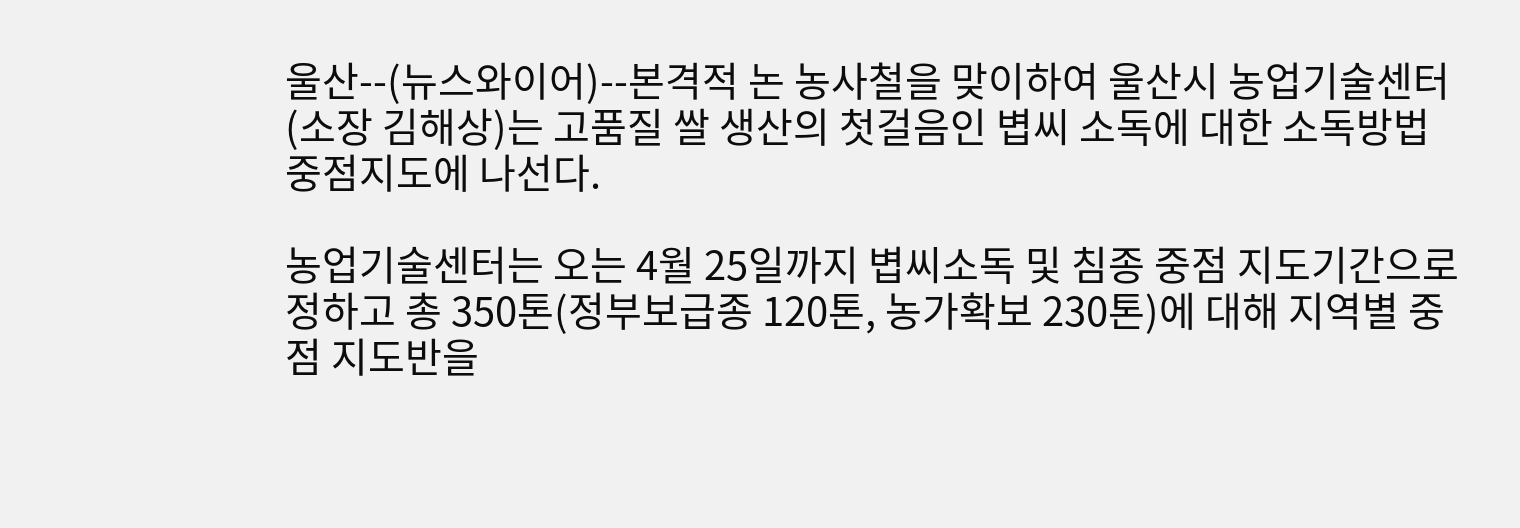울산--(뉴스와이어)--본격적 논 농사철을 맞이하여 울산시 농업기술센터(소장 김해상)는 고품질 쌀 생산의 첫걸음인 볍씨 소독에 대한 소독방법 중점지도에 나선다.

농업기술센터는 오는 4월 25일까지 볍씨소독 및 침종 중점 지도기간으로 정하고 총 350톤(정부보급종 120톤, 농가확보 230톤)에 대해 지역별 중점 지도반을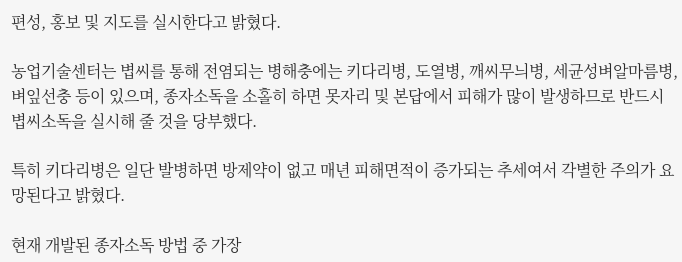편성, 홍보 및 지도를 실시한다고 밝혔다.

농업기술센터는 볍씨를 통해 전염되는 병해충에는 키다리병, 도열병, 깨씨무늬병, 세균성벼알마름병, 벼잎선충 등이 있으며, 종자소독을 소홀히 하면 못자리 및 본답에서 피해가 많이 발생하므로 반드시 볍씨소독을 실시해 줄 것을 당부했다.

특히 키다리병은 일단 발병하면 방제약이 없고 매년 피해면적이 증가되는 추세여서 각별한 주의가 요망된다고 밝혔다.

현재 개발된 종자소독 방법 중 가장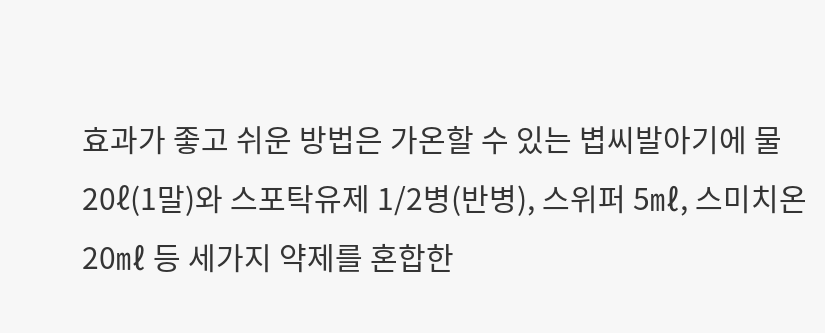효과가 좋고 쉬운 방법은 가온할 수 있는 볍씨발아기에 물20ℓ(1말)와 스포탁유제 1/2병(반병), 스위퍼 5㎖, 스미치온 20㎖ 등 세가지 약제를 혼합한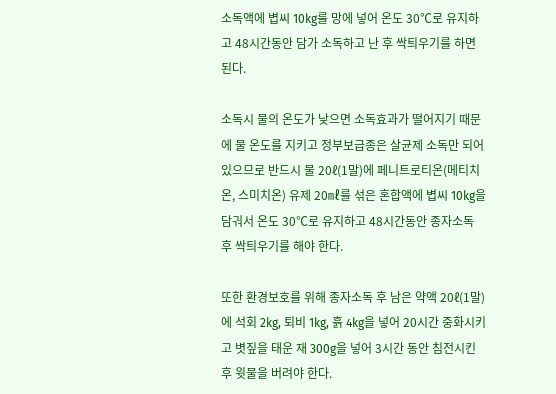소독액에 볍씨 10kg를 망에 넣어 온도 30℃로 유지하고 48시간동안 담가 소독하고 난 후 싹틔우기를 하면 된다.

소독시 물의 온도가 낮으면 소독효과가 떨어지기 때문에 물 온도를 지키고 정부보급종은 살균제 소독만 되어있으므로 반드시 물 20ℓ(1말)에 페니트로티온(메티치온, 스미치온) 유제 20㎖를 섞은 혼합액에 볍씨 10kg을 담궈서 온도 30℃로 유지하고 48시간동안 종자소독 후 싹틔우기를 해야 한다.

또한 환경보호를 위해 종자소독 후 남은 약액 20ℓ(1말)에 석회 2kg, 퇴비 1kg, 흙 4kg을 넣어 20시간 중화시키고 볏짚을 태운 재 300g을 넣어 3시간 동안 침전시킨 후 윗물을 버려야 한다.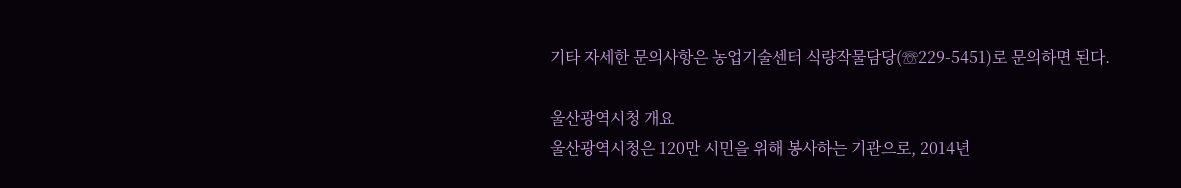기타 자세한 문의사항은 농업기술센터 식량작물담당(☏229-5451)로 문의하면 된다.

울산광역시청 개요
울산광역시청은 120만 시민을 위해 봉사하는 기관으로, 2014년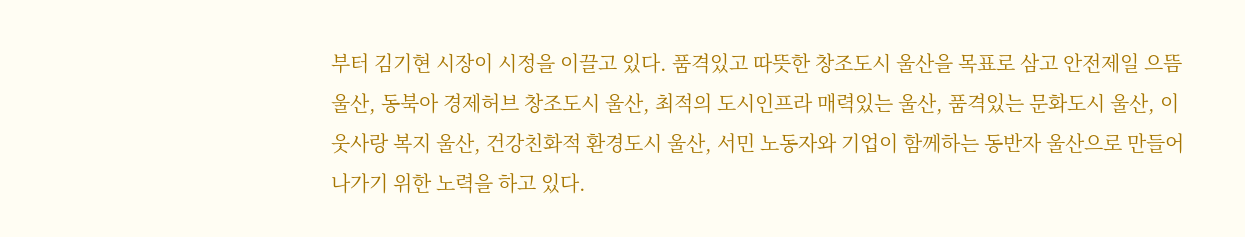부터 김기현 시장이 시정을 이끌고 있다. 품격있고 따뜻한 창조도시 울산을 목표로 삼고 안전제일 으뜸 울산, 동북아 경제허브 창조도시 울산, 최적의 도시인프라 매력있는 울산, 품격있는 문화도시 울산, 이웃사랑 복지 울산, 건강친화적 환경도시 울산, 서민 노동자와 기업이 함께하는 동반자 울산으로 만들어 나가기 위한 노력을 하고 있다.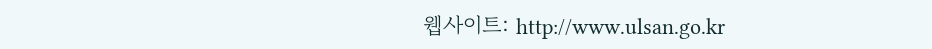웹사이트: http://www.ulsan.go.kr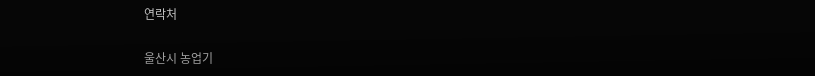연락처

울산시 농업기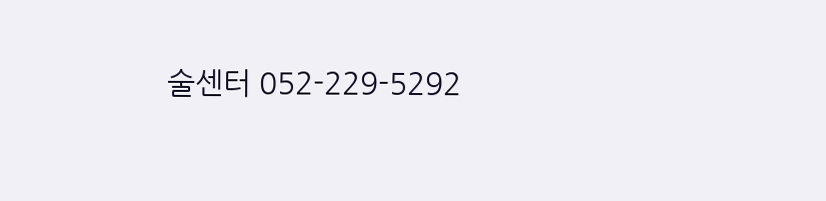술센터 052-229-5292